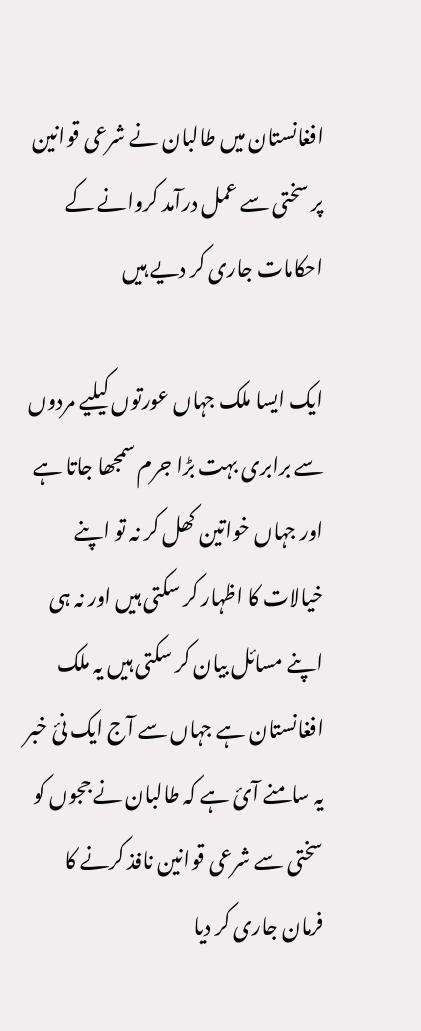افغانستان میں طالبان نے شرعی قوانین پر سختی سے عمل درآمد کروانے کے احکامات جاری کر دیے ہیں

ایک ایسا ملک جہاں عورتوں کیلیے مردوں سے برابری بہت بڑا جرم سمجھا جاتا ہے اور جہاں خواتین کھل کر نہ تو اپنے خیالات کا اظہار کر سکتی ہیں اور نہ ہی اپنے مسائل بیان کر سکتی ہیں یہ ملک افغانستان ہے جہاں سے آج ایک نئ خبر یہ سامنے آئ ہے کہ طالبان نے ججوں کو سختی سے شرعی قوانین نافذ کرنے کا فرمان جاری کر دیا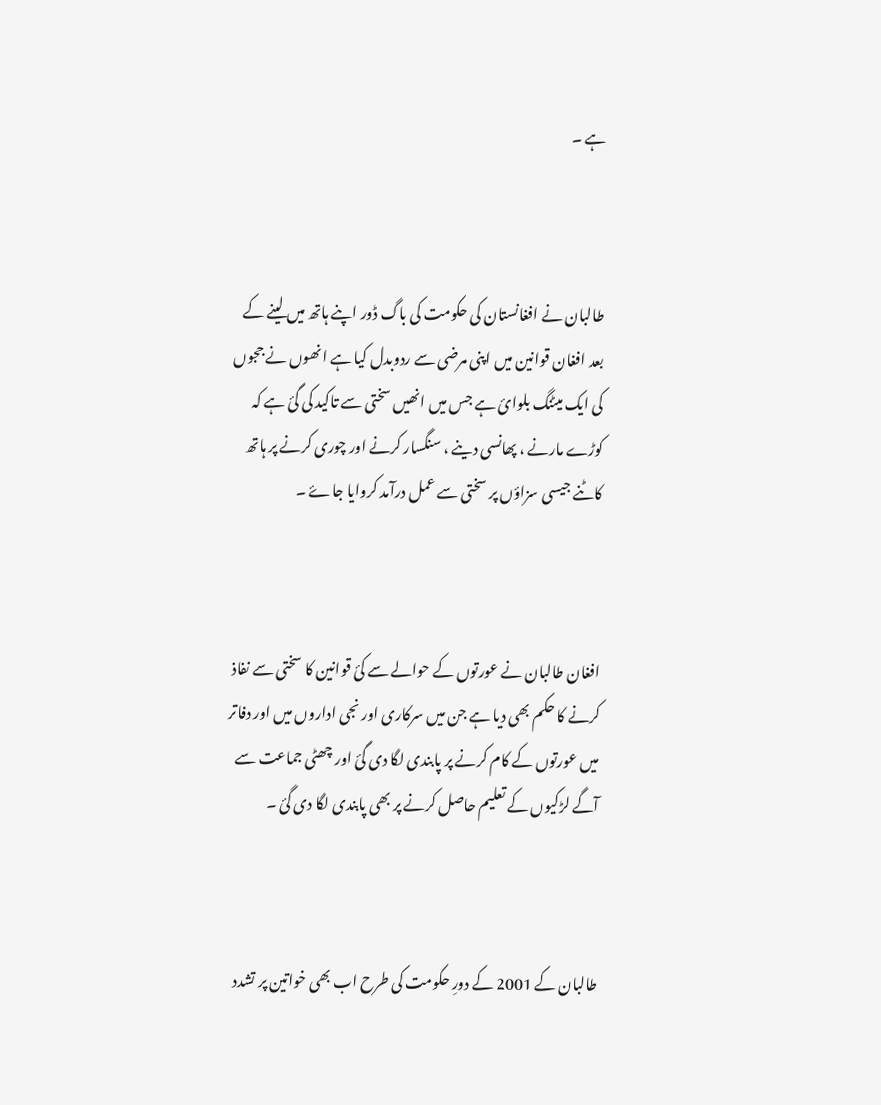ہے ۔



طالبان نے افغانستان کی حکومت کی باگ ڈور اپنے ہاتھ میں لینے کے بعد افغان قوانین میں اپنی مرضی سے ردوبدل کیا ہے انھوں نے ججوں کی ایک میٹنگ بلوائ ہے جس میں انھیں سختی سے تاکید کی گئ ہے کہ کوڑے مارنے ، پھانسی دینے ، سنگسار کرنے اور چوری کرنے پر ہاتھ کاٹنے جیسی سزاؤں پر سختی سے عمل درآمد کروایا جاۓ ۔



افغان طالبان نے عورتوں کے حوالے سے کئ قوانین کا سختی سے نفاذ کرنے کا حکم بھی دیا ہے جن میں سرکاری اور نجی اداروں میں اور دفاتر میں عورتوں کے کام کرنے پر پابندی لگا دی گئ اور چھٹی جماعت سے آگے لڑکیوں کے تعلیم حاصل کرنے پر بھی پابندی لگا دی گئ ۔



طالبان کے 2001 کے دورِ حکومت کی طرح اب بھی خواتین پر تشدد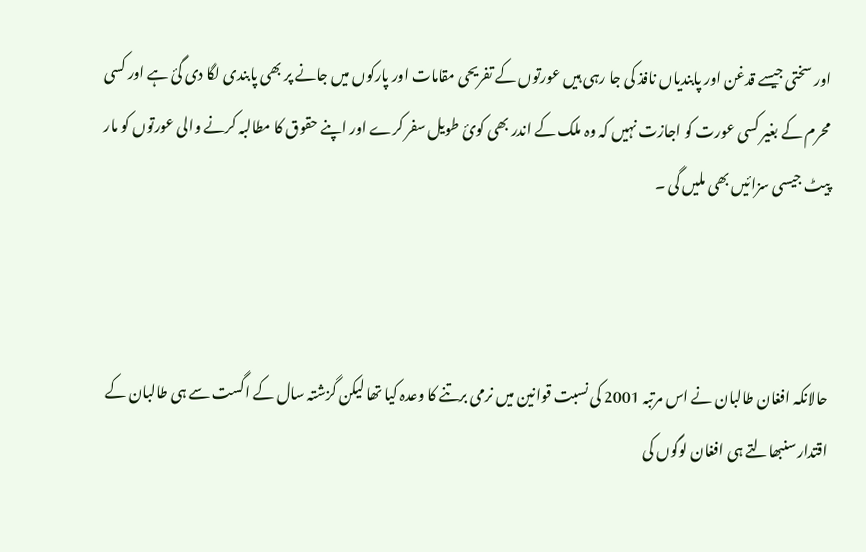اور سختی جیسے قدغن اور پابندیاں نافذ کی جا رہی ہیں عورتوں کے تفریحی مقامات اور پارکوں میں جانے پر بھی پابندی لگا دی گئ ہے اور کسی محرم کے بغیر کسی عورت کو اجازت نہیں کہ وہ ملک کے اندر بھی کوئ طویل سفر کرے اور اپنے حقوق کا مطالبہ کرنے والی عورتوں کو مار پیٹ جیسی سزائیں بھی ملیں گی ۔



حالانکہ افغان طالبان نے اس مرتبہ 2001 کی نسبت قوانین میں نرمی برتنے کا وعدہ کیا تھا لیکن گزشتہ سال کے اگست سے ہی طالبان کے اقتدار سنبھالتے ہی افغان لوگوں کی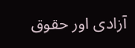آزادی اور حقوق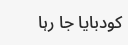کودبایا جا رہا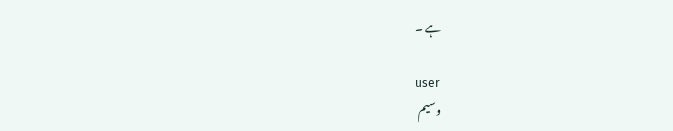ہے ۔

user
وسیم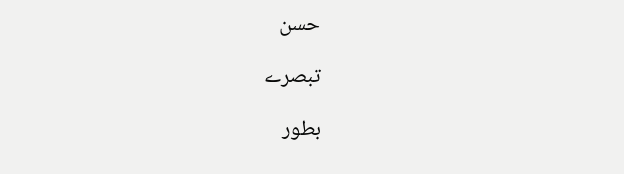حسن

تبصرے

بطور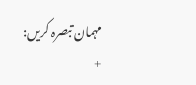مہمان تبصرہ کریں:
+